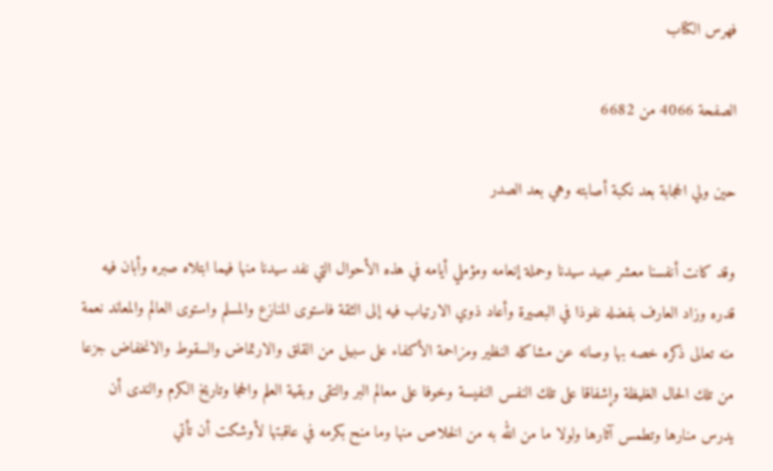فهرس الكتاب

الصفحة 4066 من 6682

حين ولي الحجابة بعد نكبة أصابته وهي بعد الصدر

وقد كانت أنفسنا معشر عبيد سيدنا وحملة إنعامه ومؤملي أيامه في هذه الأحوال التي نفد سيدنا منها فيما ابتلاه صبره وأبان فيه قدره وزاد العارف بفضله نفوذا في البصيرة وأعاد ذوي الارتياب فيه إلى الثقة فاستوى المنازع والمسلم واستوى العالم والمعاند نعمة منه تعالى ذكره خصه بها وصانه عن مشاكله النظير ومزاحمة الأكفاء على سبيل من القلق والارتماض والسقوط والانخفاض جزعا من تلك الحال الغليظة وإشفاقا على تلك النفس النفيسة وخوفا على معالم البر والتقى وبقية العلم والحجا وتاريخ الكرم والندى أن يدرس منارها وتطمس آثارها ولولا ما من الله به من الخلاص منها وما منح بكرمه في عاقبتها لأوشكت أن تأتي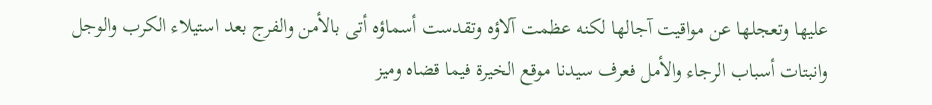عليها وتعجلها عن مواقيت آجالها لكنه عظمت آلاؤه وتقدست أسماؤه أتى بالأمن والفرج بعد استيلاء الكرب والوجل وانبتات أسباب الرجاء والأمل فعرف سيدنا موقع الخيرة فيما قضاه وميز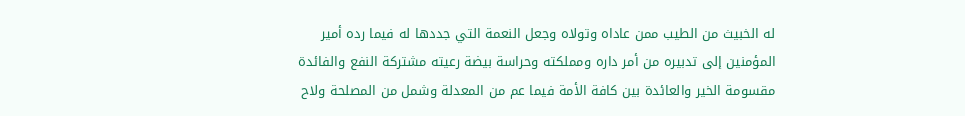له الخبيث من الطيب ممن عاداه وتولاه وجعل النعمة التي جددها له فيما رده أمير المؤمنين إلى تدبيره من أمر داره ومملكته وحراسة بيضة رعيته مشتركة النفع والفائدة مقسومة الخير والعائدة بين كافة الأمة فيما عم من المعدلة وشمل من المصلحة ولاح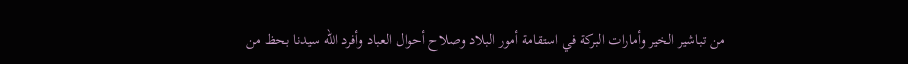من تباشير الخير وأمارات البركة في استقامة أمور البلاد وصلاح أحوال العباد وأفرد الله سيدنا بحظ من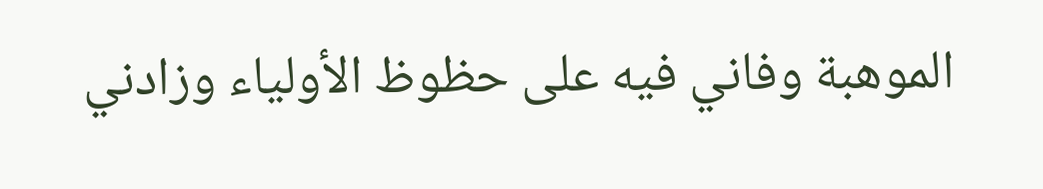الموهبة وفاني فيه على حظوظ الأولياء وزادني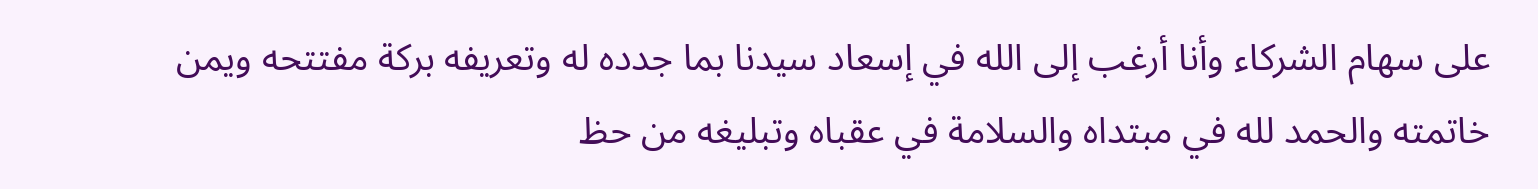على سهام الشركاء وأنا أرغب إلى الله في إسعاد سيدنا بما جدده له وتعريفه بركة مفتتحه ويمن خاتمته والحمد لله في مبتداه والسلامة في عقباه وتبليغه من حظ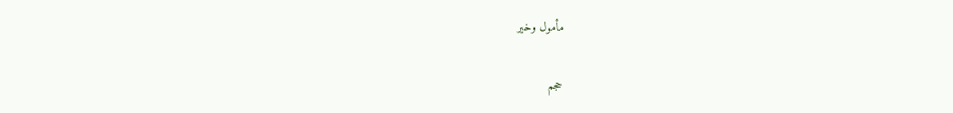مأمول وخير

حجم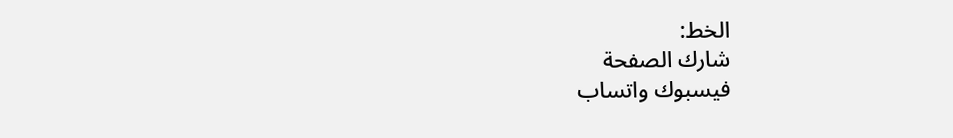الخط:
شارك الصفحة
فيسبوك واتساب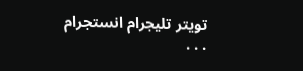تويتر تليجرام انستجرام
. . .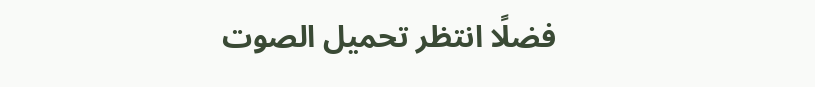فضلًا انتظر تحميل الصوت